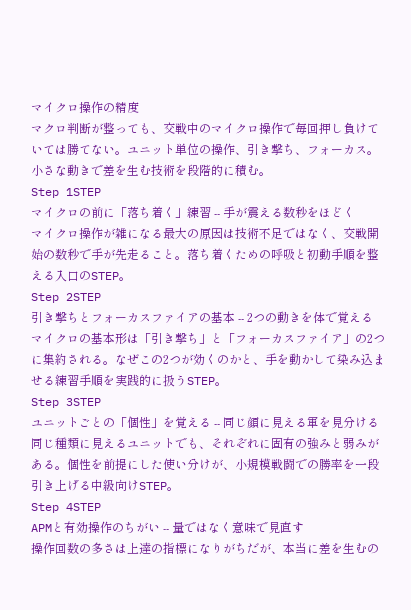マイクロ操作の精度
マクロ判断が整っても、交戦中のマイクロ操作で毎回押し負けていては勝てない。ユニット単位の操作、引き撃ち、フォーカス。小さな動きで差を生む技術を段階的に積む。
Step 1STEP
マイクロの前に「落ち着く」練習 -- 手が震える数秒をほどく
マイクロ操作が雑になる最大の原因は技術不足ではなく、交戦開始の数秒で手が先走ること。落ち着くための呼吸と初動手順を整える入口のSTEP。
Step 2STEP
引き撃ちとフォーカスファイアの基本 -- 2つの動きを体で覚える
マイクロの基本形は「引き撃ち」と「フォーカスファイア」の2つに集約される。なぜこの2つが効くのかと、手を動かして染み込ませる練習手順を実践的に扱うSTEP。
Step 3STEP
ユニットごとの「個性」を覚える -- 同じ顔に見える軍を見分ける
同じ種類に見えるユニットでも、それぞれに固有の強みと弱みがある。個性を前提にした使い分けが、小規模戦闘での勝率を一段引き上げる中級向けSTEP。
Step 4STEP
APMと有効操作のちがい -- 量ではなく意味で見直す
操作回数の多さは上達の指標になりがちだが、本当に差を生むの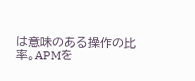は意味のある操作の比率。APMを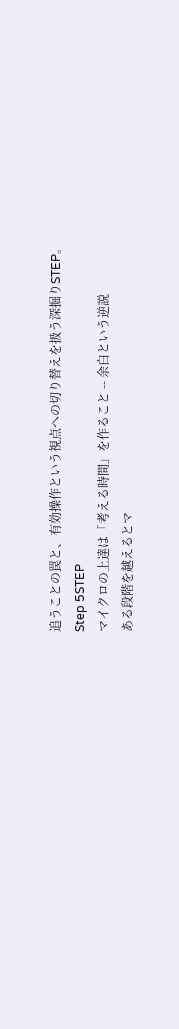追うことの罠と、有効操作という視点への切り替えを扱う深掘りSTEP。
Step 5STEP
マイクロの上達は「考える時間」を作ること -- 余白という逆説
ある段階を越えるとマ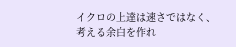イクロの上達は速さではなく、考える余白を作れ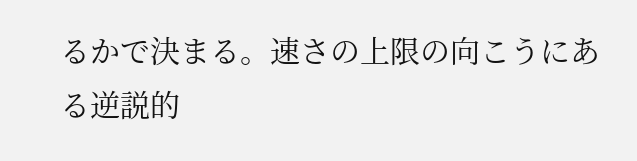るかで決まる。速さの上限の向こうにある逆説的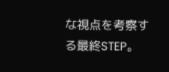な視点を考察する最終STEP。